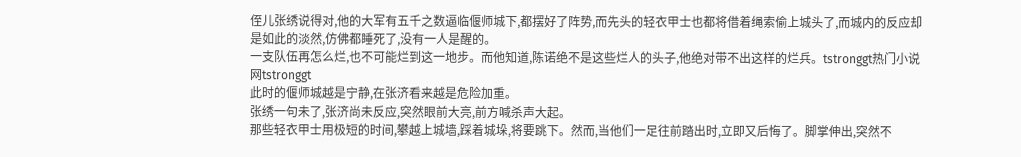侄儿张绣说得对,他的大军有五千之数逼临偃师城下,都摆好了阵势,而先头的轻衣甲士也都将借着绳索偷上城头了,而城内的反应却是如此的淡然,仿佛都睡死了,没有一人是醒的。
一支队伍再怎么烂,也不可能烂到这一地步。而他知道,陈诺绝不是这些烂人的头子,他绝对带不出这样的烂兵。tstronggt热门小说网tstronggt
此时的偃师城越是宁静,在张济看来越是危险加重。
张绣一句未了,张济尚未反应,突然眼前大亮,前方喊杀声大起。
那些轻衣甲士用极短的时间,攀越上城墙,踩着城垛,将要跳下。然而,当他们一足往前踏出时,立即又后悔了。脚掌伸出,突然不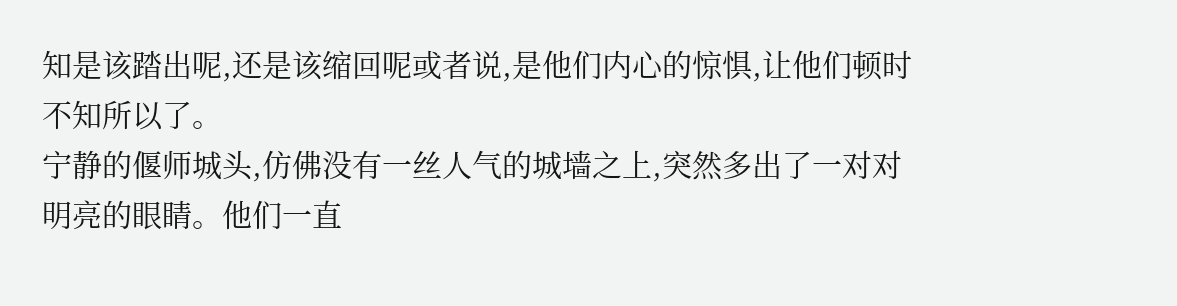知是该踏出呢,还是该缩回呢或者说,是他们内心的惊惧,让他们顿时不知所以了。
宁静的偃师城头,仿佛没有一丝人气的城墙之上,突然多出了一对对明亮的眼睛。他们一直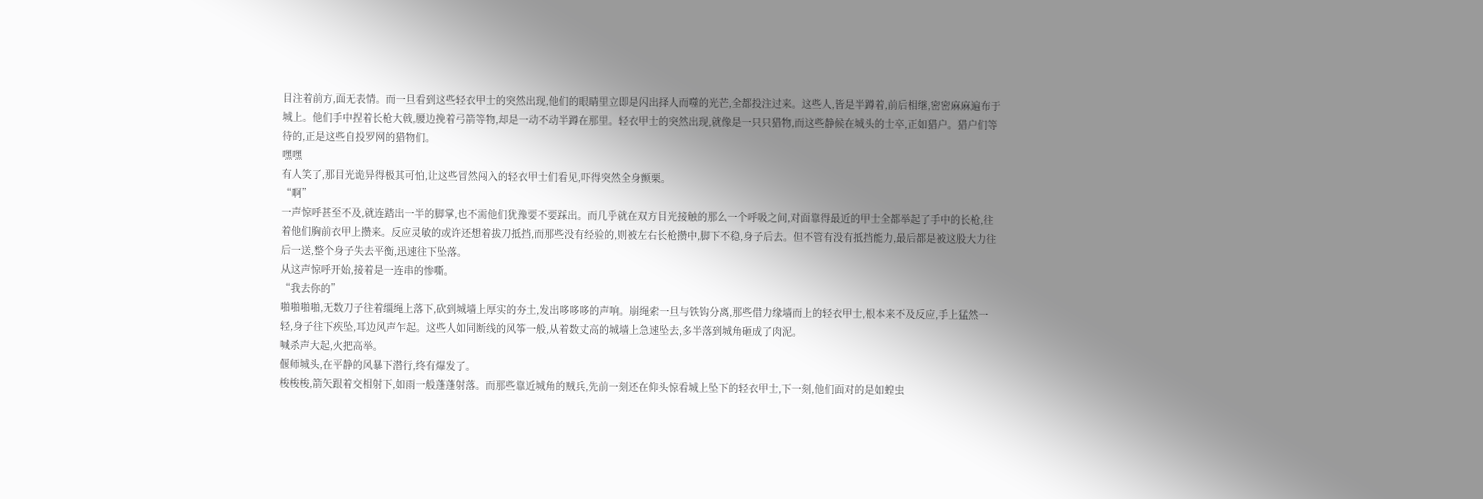目注着前方,面无表情。而一旦看到这些轻衣甲士的突然出现,他们的眼睛里立即是闪出择人而噬的光芒,全都投注过来。这些人,皆是半蹲着,前后相继,密密麻麻遍布于城上。他们手中捏着长枪大戟,腰边挽着弓箭等物,却是一动不动半蹲在那里。轻衣甲士的突然出现,就像是一只只猎物,而这些静候在城头的士卒,正如猎户。猎户们等待的,正是这些自投罗网的猎物们。
嘿嘿
有人笑了,那目光诡异得极其可怕,让这些冒然闯入的轻衣甲士们看见,吓得突然全身颤栗。
“啊”
一声惊呼甚至不及,就连踏出一半的脚掌,也不需他们犹豫要不要踩出。而几乎就在双方目光接触的那么一个呼吸之间,对面靠得最近的甲士全都举起了手中的长枪,往着他们胸前衣甲上攒来。反应灵敏的或许还想着拔刀抵挡,而那些没有经验的,则被左右长枪攒中,脚下不稳,身子后去。但不管有没有抵挡能力,最后都是被这股大力往后一送,整个身子失去平衡,迅速往下坠落。
从这声惊呼开始,接着是一连串的惨嘶。
“我去你的”
啪啪啪啪,无数刀子往着缰绳上落下,砍到城墙上厚实的夯土,发出哆哆哆的声响。崩绳索一旦与铁钩分离,那些借力缘墙而上的轻衣甲士,根本来不及反应,手上猛然一轻,身子往下疾坠,耳边风声乍起。这些人如同断线的风筝一般,从着数丈高的城墙上急速坠去,多半落到城角砸成了肉泥。
喊杀声大起,火把高举。
偃师城头,在平静的风暴下潜行,终有爆发了。
梭梭梭,箭矢跟着交相射下,如雨一般蓬蓬射落。而那些靠近城角的贼兵,先前一刻还在仰头惊看城上坠下的轻衣甲士,下一刻,他们面对的是如蝗虫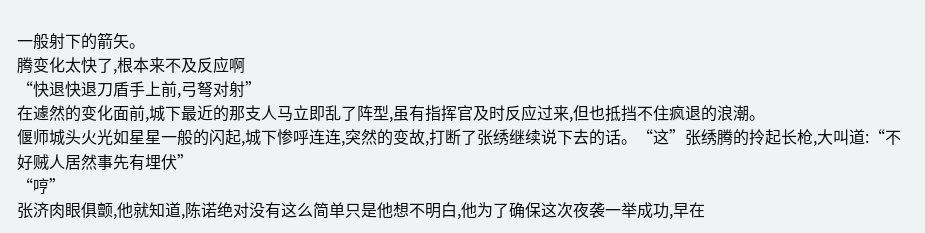一般射下的箭矢。
腾变化太快了,根本来不及反应啊
“快退快退刀盾手上前,弓弩对射”
在遽然的变化面前,城下最近的那支人马立即乱了阵型,虽有指挥官及时反应过来,但也抵挡不住疯退的浪潮。
偃师城头火光如星星一般的闪起,城下惨呼连连,突然的变故,打断了张绣继续说下去的话。“这”张绣腾的拎起长枪,大叫道:“不好贼人居然事先有埋伏”
“哼”
张济肉眼俱颤,他就知道,陈诺绝对没有这么简单只是他想不明白,他为了确保这次夜袭一举成功,早在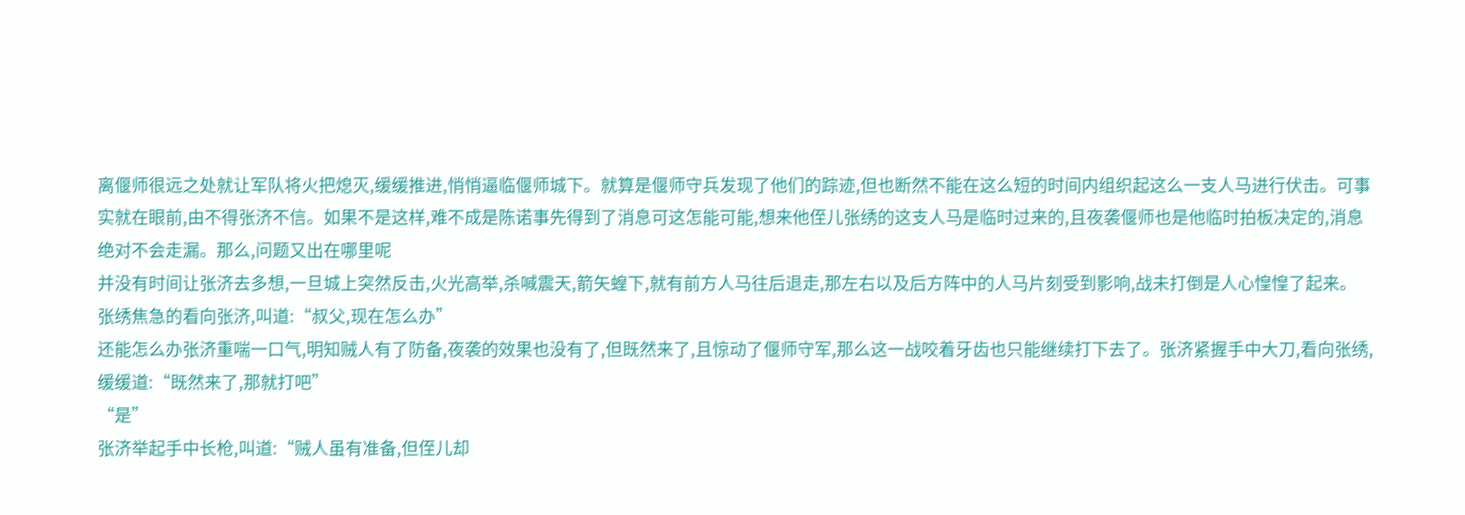离偃师很远之处就让军队将火把熄灭,缓缓推进,悄悄逼临偃师城下。就算是偃师守兵发现了他们的踪迹,但也断然不能在这么短的时间内组织起这么一支人马进行伏击。可事实就在眼前,由不得张济不信。如果不是这样,难不成是陈诺事先得到了消息可这怎能可能,想来他侄儿张绣的这支人马是临时过来的,且夜袭偃师也是他临时拍板决定的,消息绝对不会走漏。那么,问题又出在哪里呢
并没有时间让张济去多想,一旦城上突然反击,火光高举,杀喊震天,箭矢蝗下,就有前方人马往后退走,那左右以及后方阵中的人马片刻受到影响,战未打倒是人心惶惶了起来。
张绣焦急的看向张济,叫道:“叔父,现在怎么办”
还能怎么办张济重喘一口气,明知贼人有了防备,夜袭的效果也没有了,但既然来了,且惊动了偃师守军,那么这一战咬着牙齿也只能继续打下去了。张济紧握手中大刀,看向张绣,缓缓道:“既然来了,那就打吧”
“是”
张济举起手中长枪,叫道:“贼人虽有准备,但侄儿却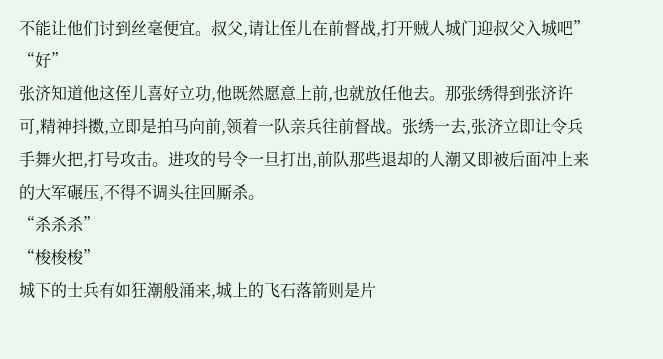不能让他们讨到丝毫便宜。叔父,请让侄儿在前督战,打开贼人城门迎叔父入城吧”
“好”
张济知道他这侄儿喜好立功,他既然愿意上前,也就放任他去。那张绣得到张济许可,精神抖擞,立即是拍马向前,领着一队亲兵往前督战。张绣一去,张济立即让令兵手舞火把,打号攻击。进攻的号令一旦打出,前队那些退却的人潮又即被后面冲上来的大军碾压,不得不调头往回厮杀。
“杀杀杀”
“梭梭梭”
城下的士兵有如狂潮般涌来,城上的飞石落箭则是片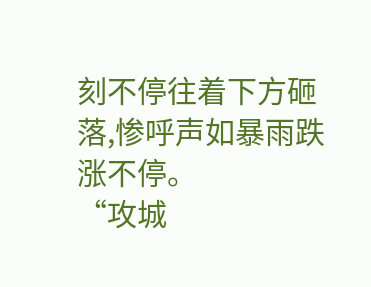刻不停往着下方砸落,惨呼声如暴雨跌涨不停。
“攻城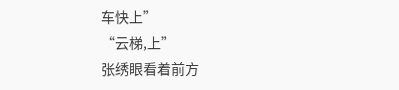车快上”
“云梯,上”
张绣眼看着前方